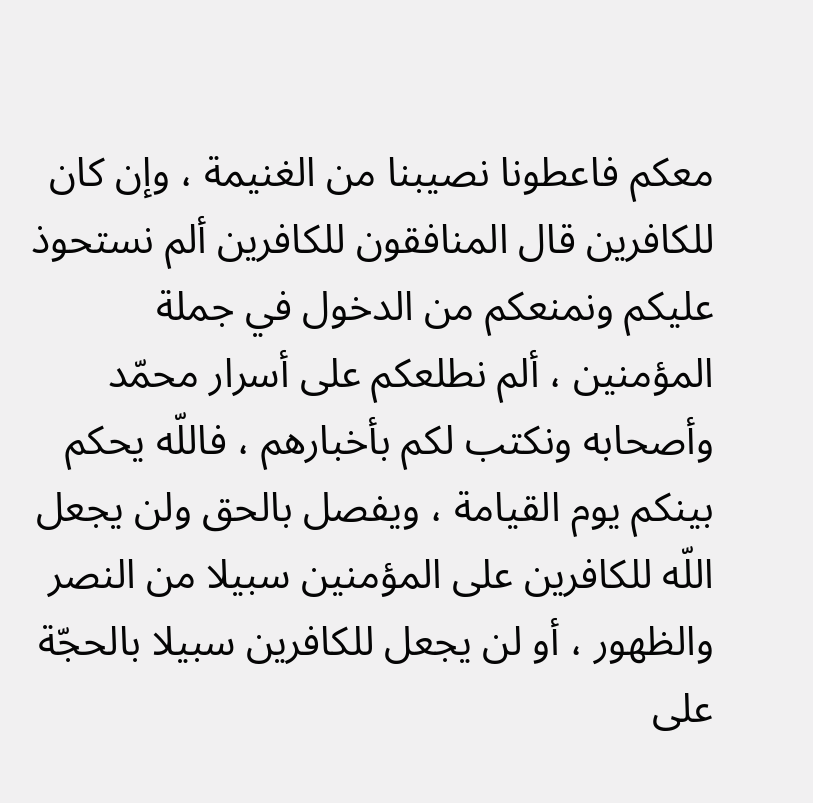معكم فاعطونا نصيبنا من الغنيمة ، وإن كان للكافرين قال المنافقون للكافرين ألم نستحوذ عليكم ونمنعكم من الدخول في جملة المؤمنين ، ألم نطلعكم على أسرار محمّد وأصحابه ونكتب لكم بأخبارهم ، فاللّه يحكم بينكم يوم القيامة ، ويفصل بالحق ولن يجعل اللّه للكافرين على المؤمنين سبيلا من النصر والظهور ، أو لن يجعل للكافرين سبيلا بالحجّة على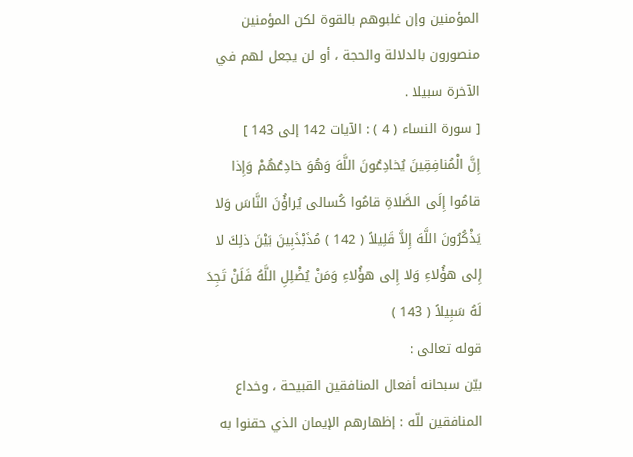المؤمنين وإن غلبوهم بالقوة لكن المؤمنين منصورون بالدلالة والحجة ، أو لن يجعل لهم في الآخرة سبيلا .
[ سورة النساء ( 4 ) : الآيات 142 إلى 143 ]
إِنَّ الْمُنافِقِينَ يُخادِعُونَ اللَّهَ وَهُوَ خادِعُهُمْ وَإِذا قامُوا إِلَى الصَّلاةِ قامُوا كُسالى يُراؤُنَ النَّاسَ وَلا يَذْكُرُونَ اللَّهَ إِلاَّ قَلِيلاً ( 142 ) مُذَبْذَبِينَ بَيْنَ ذلِكَ لا إِلى هؤُلاءِ وَلا إِلى هؤُلاءِ وَمَنْ يُضْلِلِ اللَّهُ فَلَنْ تَجِدَ لَهُ سَبِيلاً ( 143 )
قوله تعالى :
بيّن سبحانه أفعال المنافقين القبيحة ، وخداع المنافقين للّه : إظهارهم الإيمان الذي حقنوا به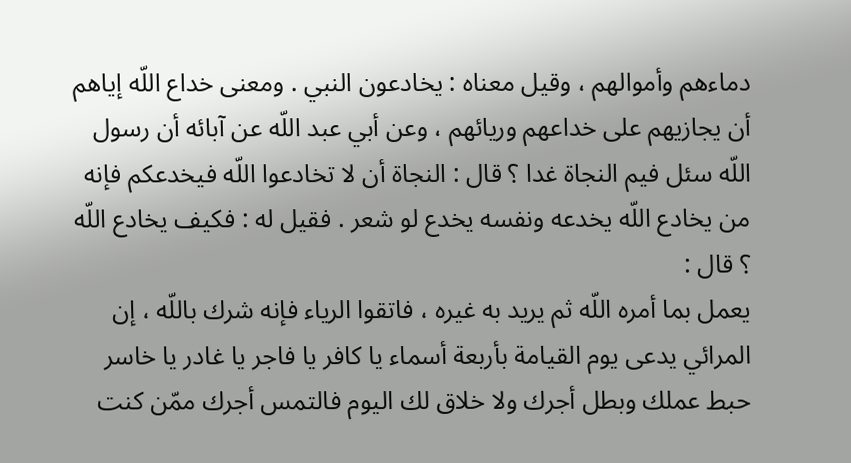دماءهم وأموالهم ، وقيل معناه : يخادعون النبي . ومعنى خداع اللّه إياهم أن يجازيهم على خداعهم وريائهم ، وعن أبي عبد اللّه عن آبائه أن رسول اللّه سئل فيم النجاة غدا ؟ قال : النجاة أن لا تخادعوا اللّه فيخدعكم فإنه من يخادع اللّه يخدعه ونفسه يخدع لو شعر . فقيل له : فكيف يخادع اللّه ؟ قال :
يعمل بما أمره اللّه ثم يريد به غيره ، فاتقوا الرياء فإنه شرك باللّه ، إن المرائي يدعى يوم القيامة بأربعة أسماء يا كافر يا فاجر يا غادر يا خاسر حبط عملك وبطل أجرك ولا خلاق لك اليوم فالتمس أجرك ممّن كنت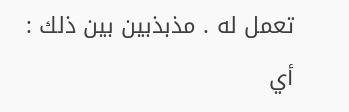تعمل له . مذبذبين بين ذلك : أي